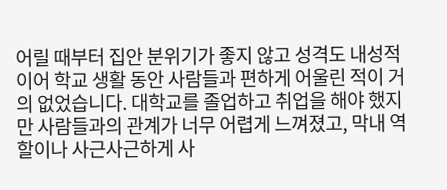어릴 때부터 집안 분위기가 좋지 않고 성격도 내성적이어 학교 생활 동안 사람들과 편하게 어울린 적이 거의 없었습니다. 대학교를 졸업하고 취업을 해야 했지만 사람들과의 관계가 너무 어렵게 느껴졌고, 막내 역할이나 사근사근하게 사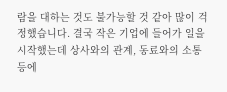람을 대하는 것도 불가능할 것 같아 많이 걱정했습니다. 결국 작은 기업에 들어가 일을 시작했는데 상사와의 관계, 동료와의 소통 등에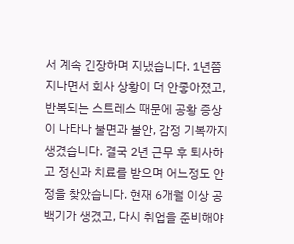서 계속 긴장하며 지냈습니다. 1년쯤 지나면서 회사 상황이 더 안좋아졌고, 반복되는 스트레스 때문에 공황 증상이 나타나 불면과 불안, 감정 기복까지 생겼습니다. 결국 2년 근무 후 퇴사하고 정신과 치료를 받으며 어느정도 안정을 찾았습니다. 현재 6개월 이상 공백기가 생겼고, 다시 취업을 준비해야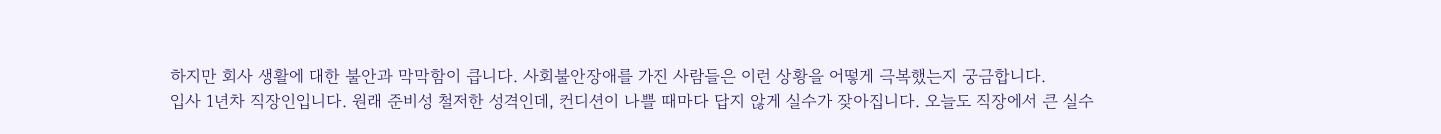하지만 회사 생활에 대한 불안과 막막함이 큽니다. 사회불안장애를 가진 사람들은 이런 상황을 어떻게 극복했는지 궁금합니다.
입사 1년차 직장인입니다. 원래 준비성 철저한 성격인데, 컨디션이 나쁠 때마다 답지 않게 실수가 잦아집니다. 오늘도 직장에서 큰 실수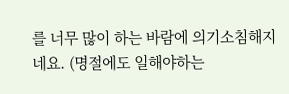를 너무 많이 하는 바람에 의기소침해지네요. (명절에도 일해야하는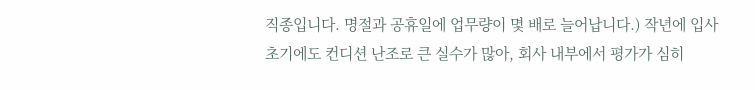직종입니다. 명절과 공휴일에 업무량이 몇 배로 늘어납니다.) 작년에 입사 초기에도 컨디션 난조로 큰 실수가 많아, 회사 내부에서 평가가 심히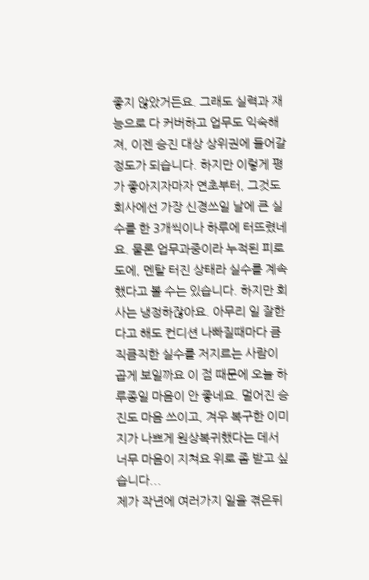좋지 않았거든요. 그래도 실력과 재능으로 다 커버하고 업무도 익숙해져, 이젠 승진 대상 상위권에 들어갈 정도가 되습니다. 하지만 이렇게 평가 좋아지자마자 연초부터, 그것도 회사에선 가장 신경쓰일 날에 큰 실수를 한 3개씩이나 하루에 터뜨렸네요. 물론 업무과중이라 누적된 피로도에, 멘탈 터진 상태라 실수를 계속 했다고 볼 수는 있습니다. 하지만 회사는 냉정하잖아요. 아무리 일 잘한다고 해도 컨디션 나빠질때마다 큼직큼직한 실수를 저지르는 사람이 곱게 보일까요 이 점 때문에 오늘 하루종일 마음이 안 좋네요. 멀어진 승진도 마음 쓰이고, 겨우 복구한 이미지가 나쁘게 원상복귀했다는 데서 너무 마음이 지쳐요 위로 좀 받고 싶습니다...
제가 작년에 여러가지 일을 겪은뒤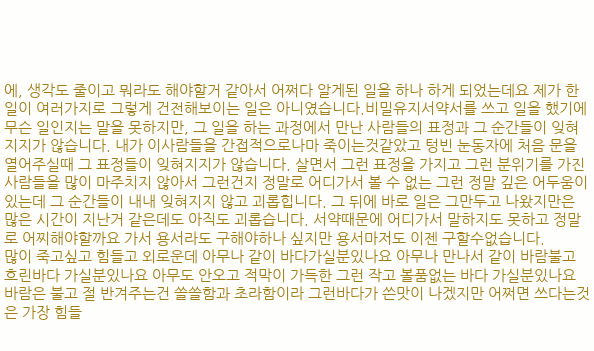에, 생각도 줄이고 뭐라도 해야할거 같아서 어쩌다 알게된 일을 하나 하게 되었는데요 제가 한 일이 여러가지로 그렇게 건전해보이는 일은 아니였습니다.비밀유지서약서를 쓰고 일을 했기에 무슨 일인지는 말을 못하지만, 그 일을 하는 과정에서 만난 사람들의 표정과 그 순간들이 잊혀지지가 않습니다. 내가 이사람들을 간접적으로나마 죽이는것같았고 텅빈 눈동자에 처음 문을 열어주실때 그 표정들이 잊혀지지가 않습니다. 살면서 그런 표정을 가지고 그런 분위기를 가진 사람들을 많이 마주치지 않아서 그런건지 정말로 어디가서 볼 수 없는 그런 정말 깊은 어두움이 있는데 그 순간들이 내내 잊혀지지 않고 괴롭힙니다. 그 뒤에 바로 일은 그만두고 나왔지만은 많은 시간이 지난거 같은데도 아직도 괴롭습니다. 서약때문에 어디가서 말하지도 못하고 정말로 어찌해야할까요 가서 용서라도 구해야하나 싶지만 용서마저도 이젠 구할수없습니다.
많이 죽고싶고 힘들고 외로운데 아무나 같이 바다가실분있나요 아무나 만나서 같이 바람불고 흐린바다 가실분있나요 아무도 안오고 적막이 가득한 그런 작고 볼품없는 바다 가실분있나요 바람은 불고 절 반겨주는건 쓸쓸함과 초라함이라 그런바다가 쓴맛이 나겠지만 어쩌면 쓰다는것은 가장 힘들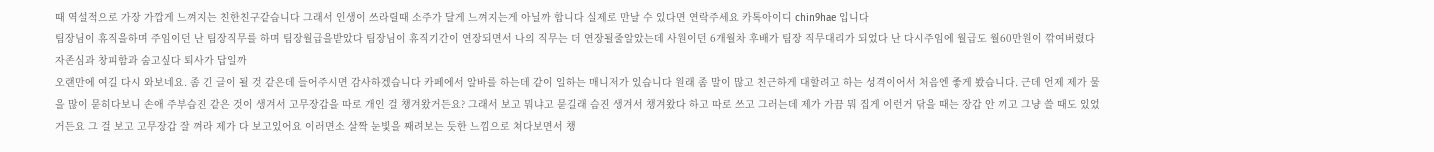때 역설적으로 가장 가깝게 느껴지는 친한친구같습니다 그래서 인생이 쓰라릴때 소주가 달게 느껴지는게 아닐까 합니다 실제로 만날 수 있다면 연락주세요 카톡아이디 chin9hae 입니다
팀장님이 휴직을하며 주임이던 난 팀장직무를 하며 팀장월급을받았다 팀장님이 휴직기간이 연장되면서 나의 직무는 더 연장될줄알았는데 사원이던 6개월차 후배가 팀장 직무대리가 되었다 난 다시주임에 월급도 월60만원이 깎여버렸다 자존심과 창피함과 숨고싶다 퇴사가 답일까
오랜만에 여길 다시 와보네요. 좀 긴 글이 될 것 같은데 들어주시면 감사하겠습니다 카페에서 알바를 하는데 같이 일하는 매니저가 있습니다 원래 좀 말이 많고 친근하게 대할려고 하는 성격이어서 처음엔 좋게 봤습니다. 근데 언제 제가 물을 많이 묻히다보니 손애 주부습진 같은 것이 생겨서 고무장갑을 따로 개인 걸 챙겨왔거든요? 그래서 보고 뭐냐고 묻길래 슴진 생겨서 챙겨왔다 하고 따로 쓰고 그러는데 제가 가끔 뭐 집게 이런거 닦을 때는 장갑 안 끼고 그냥 쓸 때도 있었거든요 그 걸 보고 고무장갑 잘 껴라 제가 다 보고있어요 이러면소 살짝 눈빛을 째려보는 듯한 느낌으로 쳐다보면서 챙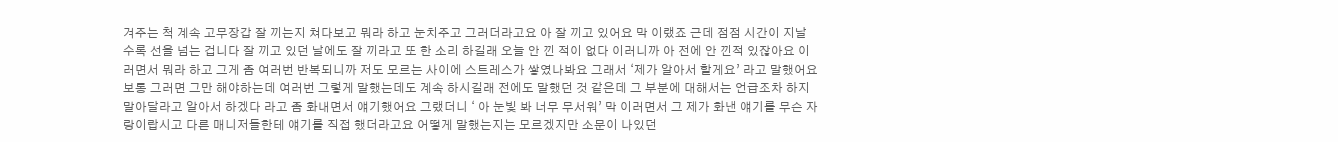겨주는 척 계속 고무장갑 잘 끼는지 쳐다보고 뭐라 하고 눈치주고 그러더라고요 아 잘 끼고 있어요 막 이랬죠 근데 점점 시간이 지날수록 선을 넘는 겁니다 잘 끼고 있던 날에도 잘 끼라고 또 한 소리 하길래 오늘 안 낀 적이 없다 이러니까 아 전에 안 낀적 있잖아요 이러면서 뭐라 하고 그게 좀 여러번 반복되니까 저도 모르는 사이에 스트레스가 쌓였나봐요 그래서 ‘제가 알아서 할게요’ 라고 말했어요 보통 그러면 그만 해야하는데 여러번 그렇게 말했는데도 계속 하시길래 전에도 말했던 것 같은데 그 부분에 대해서는 언급조차 하지 말아달라고 알아서 하겠다 라고 좀 화내면서 얘기했어요 그랬더니 ‘ 아 눈빛 봐 너무 무서워’ 막 이러면서 그 제가 화낸 얘기를 무슨 자랑이랍시고 다른 매니저들한테 얘기를 직접 했더라고요 어떻게 말했는지는 모르겠지만 소문이 나있던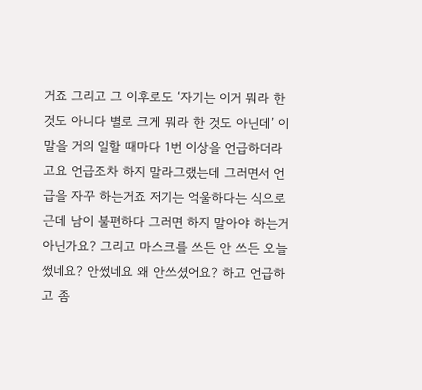거죠 그리고 그 이후로도 ‘자기는 이거 뭐라 한 것도 아니다 별로 크게 뭐라 한 것도 아닌데’ 이 말을 거의 일할 때마다 1번 이상을 언급하더라고요 언급조차 하지 말라그랬는데 그러면서 언급을 자꾸 하는거죠 저기는 억울하다는 식으로 근데 남이 불편하다 그러면 하지 말아야 하는거 아닌가요? 그리고 마스크를 쓰든 안 쓰든 오늘 썼네요? 안썼네요 왜 안쓰셨어요? 하고 언급하고 좀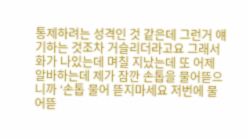통제하려는 성격인 것 같은데 그런거 얘기하는 것조차 거슬리더라고요 그래서 화가 나있는데 며칠 지났는데 또 어제 알바하는데 제가 잠깐 손톱을 물어뜯으니까 ‘손톱 물어 뜯지마세요 저번에 물어뜯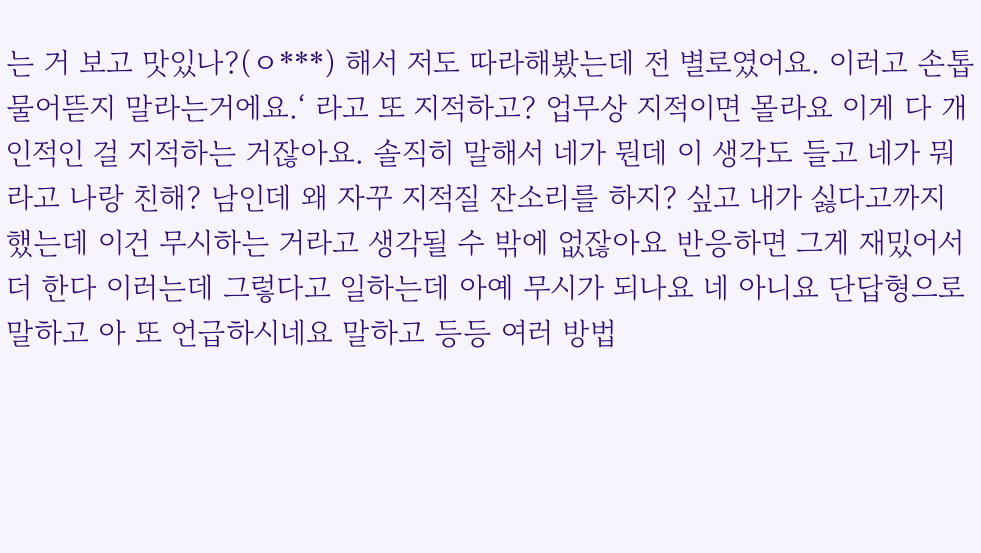는 거 보고 맛있나?(ㅇ***) 해서 저도 따라해봤는데 전 별로였어요. 이러고 손톱 물어뜯지 말라는거에요.‘ 라고 또 지적하고? 업무상 지적이면 몰라요 이게 다 개인적인 걸 지적하는 거잖아요. 솔직히 말해서 네가 뭔데 이 생각도 들고 네가 뭐라고 나랑 친해? 남인데 왜 자꾸 지적질 잔소리를 하지? 싶고 내가 싫다고까지 했는데 이건 무시하는 거라고 생각될 수 밖에 없잖아요 반응하면 그게 재밌어서 더 한다 이러는데 그렇다고 일하는데 아예 무시가 되나요 네 아니요 단답형으로 말하고 아 또 언급하시네요 말하고 등등 여러 방법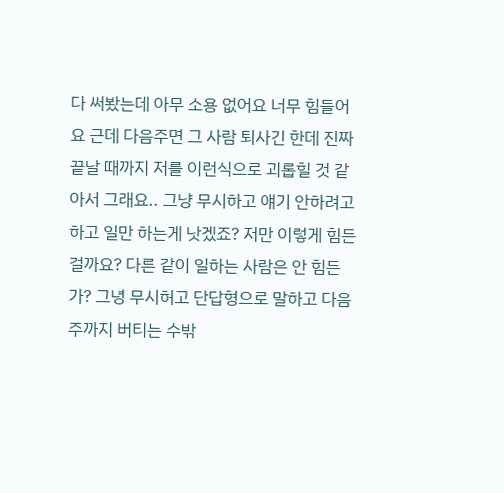다 써봤는데 아무 소용 없어요 너무 힘들어요 근데 다음주면 그 사람 퇴사긴 한데 진짜 끝날 때까지 저를 이런식으로 괴롭힐 것 같아서 그래요.. 그냥 무시하고 얘기 안하려고 하고 일만 하는게 낫겠죠? 저만 이렇게 힘든 걸까요? 다른 같이 일하는 사람은 안 힘든가? 그녕 무시허고 단답형으로 말하고 다음주까지 버티는 수밖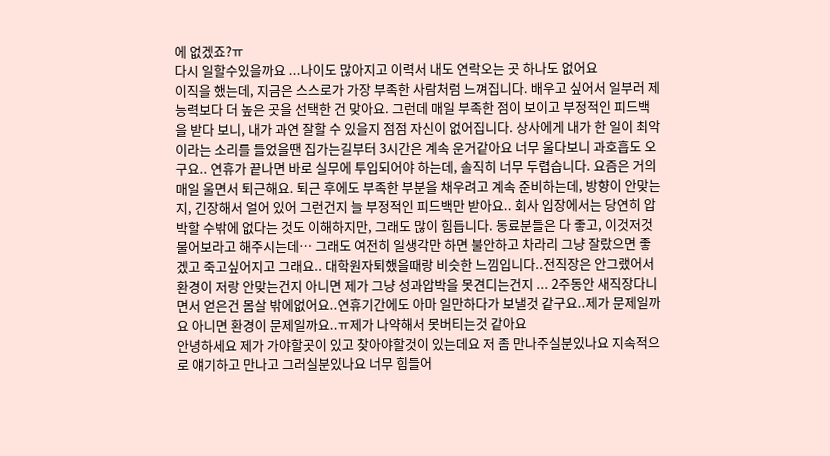에 없겠죠?ㅠ
다시 일할수있을까요 ...나이도 많아지고 이력서 내도 연락오는 곳 하나도 없어요
이직을 했는데, 지금은 스스로가 가장 부족한 사람처럼 느껴집니다. 배우고 싶어서 일부러 제 능력보다 더 높은 곳을 선택한 건 맞아요. 그런데 매일 부족한 점이 보이고 부정적인 피드백을 받다 보니, 내가 과연 잘할 수 있을지 점점 자신이 없어집니다. 상사에게 내가 한 일이 최악이라는 소리를 들었을땐 집가는길부터 3시간은 계속 운거같아요 너무 울다보니 과호흡도 오구요.. 연휴가 끝나면 바로 실무에 투입되어야 하는데, 솔직히 너무 두렵습니다. 요즘은 거의 매일 울면서 퇴근해요. 퇴근 후에도 부족한 부분을 채우려고 계속 준비하는데, 방향이 안맞는지, 긴장해서 얼어 있어 그런건지 늘 부정적인 피드백만 받아요.. 회사 입장에서는 당연히 압박할 수밖에 없다는 것도 이해하지만, 그래도 많이 힘듭니다. 동료분들은 다 좋고, 이것저것 물어보라고 해주시는데… 그래도 여전히 일생각만 하면 불안하고 차라리 그냥 잘랐으면 좋겠고 죽고싶어지고 그래요.. 대학원자퇴했을때랑 비슷한 느낌입니다..전직장은 안그랬어서 환경이 저랑 안맞는건지 아니면 제가 그냥 성과압박을 못견디는건지 ... 2주동안 새직장다니면서 얻은건 몸살 밖에없어요..연휴기간에도 아마 일만하다가 보낼것 같구요..제가 문제일까요 아니면 환경이 문제일까요..ㅠ제가 나약해서 못버티는것 같아요
안녕하세요 제가 가야할곳이 있고 찾아야할것이 있는데요 저 좀 만나주실분있나요 지속적으로 얘기하고 만나고 그러실분있나요 너무 힘들어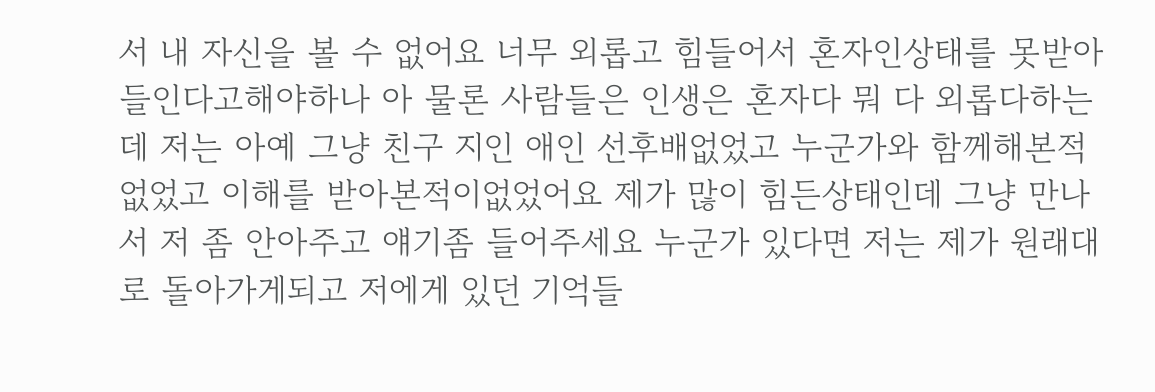서 내 자신을 볼 수 없어요 너무 외롭고 힘들어서 혼자인상태를 못받아들인다고해야하나 아 물론 사람들은 인생은 혼자다 뭐 다 외롭다하는데 저는 아예 그냥 친구 지인 애인 선후배없었고 누군가와 함께해본적없었고 이해를 받아본적이없었어요 제가 많이 힘든상태인데 그냥 만나서 저 좀 안아주고 얘기좀 들어주세요 누군가 있다면 저는 제가 원래대로 돌아가게되고 저에게 있던 기억들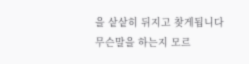을 샅샅히 뒤지고 찾게됩니다 무슨말을 하는지 모르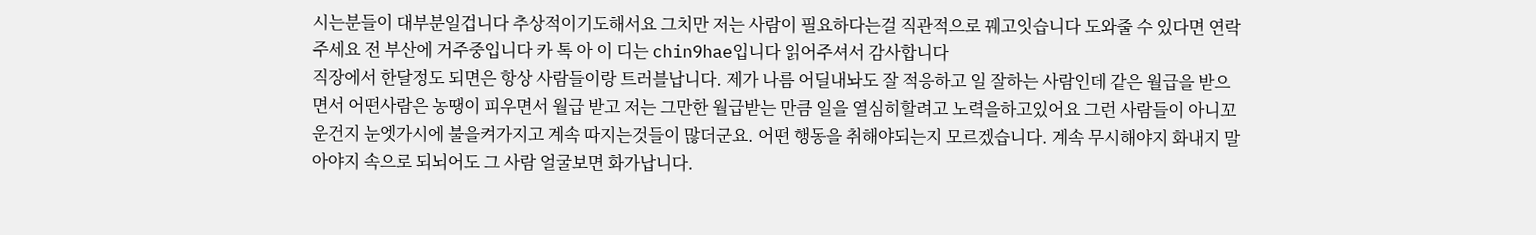시는분들이 대부분일겁니다 추상적이기도해서요 그치만 저는 사람이 필요하다는걸 직관적으로 꿰고잇습니다 도와줄 수 있다면 연락주세요 전 부산에 거주중입니다 카 톡 아 이 디는 chin9hae입니다 읽어주셔서 감사합니다
직장에서 한달정도 되면은 항상 사람들이랑 트러블납니다. 제가 나름 어딜내놔도 잘 적응하고 일 잘하는 사람인데 같은 월급을 받으면서 어떤사람은 농땡이 피우면서 월급 받고 저는 그만한 월급받는 만큼 일을 열심히할려고 노력을하고있어요 그런 사람들이 아니꼬운건지 눈엣가시에 불을켜가지고 계속 따지는것들이 많더군요. 어떤 행동을 취해야되는지 모르겠습니다. 계속 무시해야지 화내지 말아야지 속으로 되뇌어도 그 사람 얼굴보면 화가납니다.